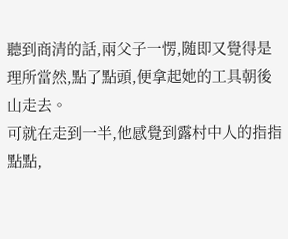聽到商清的話,兩父子一愣,随即又覺得是理所當然,點了點頭,便拿起她的工具朝後山走去。
可就在走到一半,他感覺到露村中人的指指點點,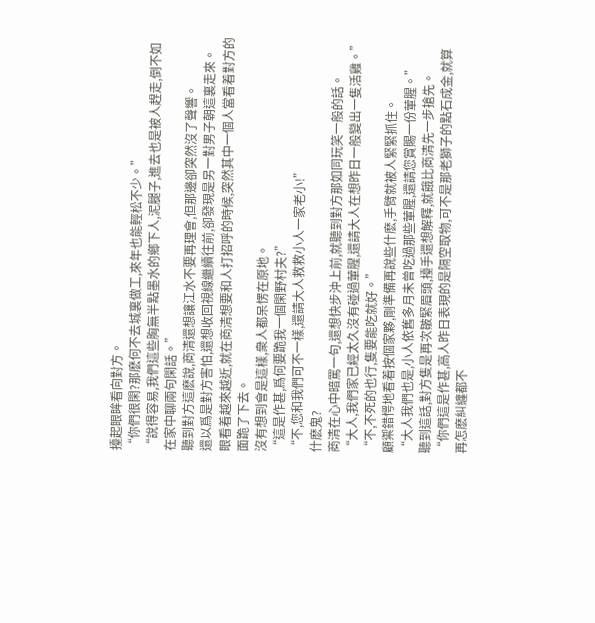擡起眼眸看向對方。
“你們很閑?那麽何不去城裏做工,來年也能輕松不少。”
“說得容易,我們這些胸無半點墨水的鄉下人,泥腿子,進去也是被人趕走,倒不如在家中聊兩句閑話。”
聽到對方這麽說,商清還想讓江水不要再理會,但那邊卻突然沒了聲響。
還以爲是對方害怕,還想收回視線繼續往前,卻發現是另一對男子朝這裏走來。
眼看着越來越近,就在商清想要和人打招呼的時候,突然其中一個人當看着對方的面跪了下去。
沒有想到會是這樣,衆人都呆愣在原地。
“這是作甚,爲何要跪我一個閑野村夫?”
“不,您和我們可不一樣,還請大人救救小人一家老小!”
什麽鬼?
商清在心中暗罵一句,還想快步沖上前,就聽到對方那如同玩笑一般的話。
“大人,我們家已經太久沒有碰過葷腥,還請大人在想昨日一般變出一隻活雞。”
“不,不死的也行,隻要能吃就好。”
顧禦錯愕地看着按個家夥,剛準備再說些什麽,手臂就被人緊緊抓住。
“大人我們也是,小人依舊多月未曾吃過那些葷腥,還請您賞賜一份葷腥。”
聽到這話,對方隻是再次皺緊眉頭,擡手還想解釋,就餓比商清先一步搶先。
“你們這是作甚,高人昨日表現的是隔空取物,可不是那老獅子的點石成金,就算再怎麽糾纏都不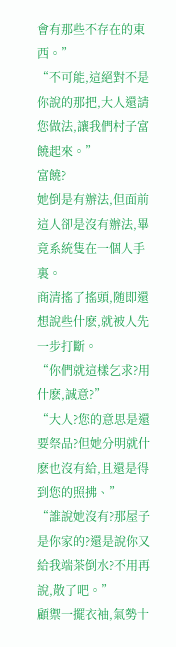會有那些不存在的東西。”
“不可能,這絕對不是你說的那把,大人還請您做法,讓我們村子富饒起來。”
富饒?
她倒是有辦法,但面前這人卻是沒有辦法,畢竟系統隻在一個人手裏。
商清搖了搖頭,随即還想說些什麽,就被人先一步打斷。
“你們就這樣乞求?用什麽,誠意?”
“大人?您的意思是還要祭品?但她分明就什麽也沒有給,且還是得到您的照拂、”
“誰說她沒有?那屋子是你家的?還是說你又給我端茶倒水?不用再說,散了吧。”
顧禦一擺衣袖,氣勢十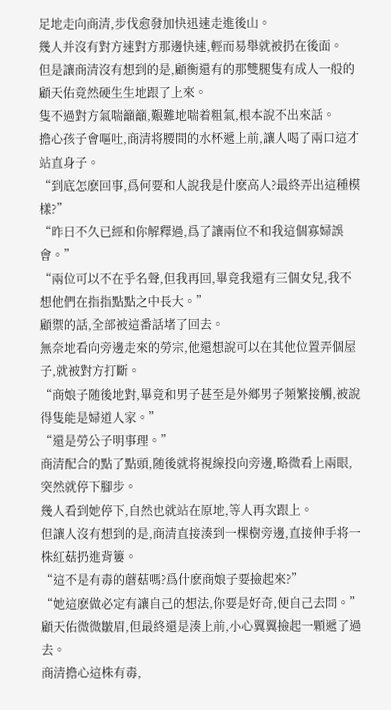足地走向商清,步伐愈發加快迅速走進後山。
幾人并沒有對方速對方那邊快速,輕而易舉就被扔在後面。
但是讓商清沒有想到的是,顧衡還有的那雙腿隻有成人一般的顧天佑竟然硬生生地跟了上來。
隻不過對方氣喘籲籲,艱難地喘着粗氣,根本說不出來話。
擔心孩子會嘔吐,商清将腰間的水杯遞上前,讓人喝了兩口這才站直身子。
“到底怎麽回事,爲何要和人說我是什麽高人?最終弄出這種模樣?”
“昨日不久已經和你解釋過,爲了讓兩位不和我這個寡婦誤會。”
“兩位可以不在乎名聲,但我再回,畢竟我還有三個女兒,我不想他們在指指點點之中長大。”
顧禦的話,全部被這番話堵了回去。
無奈地看向旁邊走來的勞宗,他還想說可以在其他位置弄個屋子,就被對方打斷。
“商娘子随後地對,畢竟和男子甚至是外鄉男子頻繁接觸,被說得隻能是婦道人家。”
“還是勞公子明事理。”
商清配合的點了點頭,随後就将視線投向旁邊,略微看上兩眼,突然就停下腳步。
幾人看到她停下,自然也就站在原地,等人再次跟上。
但讓人沒有想到的是,商清直接湊到一棵樹旁邊,直接伸手将一株紅菇扔進背簍。
“這不是有毒的蘑菇嗎?爲什麽商娘子要撿起來?”
“她這麽做必定有讓自己的想法,你要是好奇,便自己去問。”
顧天佑微微皺眉,但最終還是湊上前,小心翼翼撿起一顆遞了過去。
商清擔心這株有毒,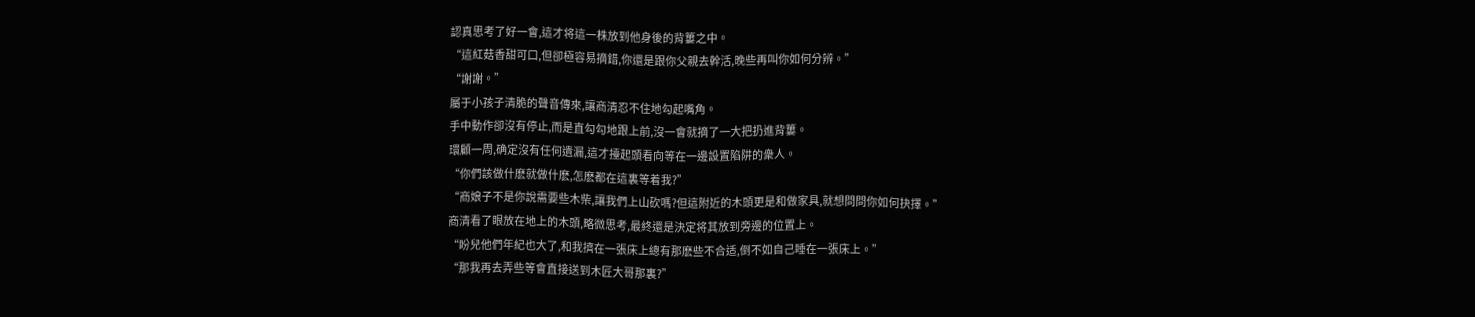認真思考了好一會,這才将這一株放到他身後的背簍之中。
“這紅菇香甜可口,但卻極容易摘錯,你還是跟你父親去幹活,晚些再叫你如何分辨。”
“謝謝。”
屬于小孩子清脆的聲音傳來,讓商清忍不住地勾起嘴角。
手中動作卻沒有停止,而是直勾勾地跟上前,沒一會就摘了一大把扔進背簍。
環顧一周,确定沒有任何遺漏,這才擡起頭看向等在一邊設置陷阱的衆人。
“你們該做什麽就做什麽,怎麽都在這裏等着我?”
“商娘子不是你說需要些木柴,讓我們上山砍嗎?但這附近的木頭更是和做家具,就想問問你如何抉擇。”
商清看了眼放在地上的木頭,略微思考,最終還是決定将其放到旁邊的位置上。
“盼兒他們年紀也大了,和我擠在一張床上總有那麽些不合适,倒不如自己睡在一張床上。”
“那我再去弄些等會直接送到木匠大哥那裏?”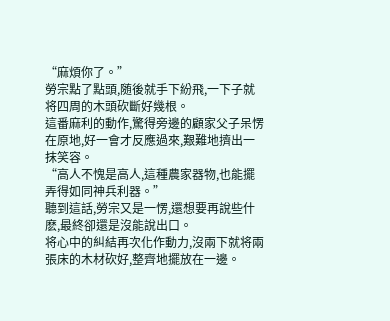“麻煩你了。”
勞宗點了點頭,随後就手下紛飛,一下子就将四周的木頭砍斷好幾根。
這番麻利的動作,驚得旁邊的顧家父子呆愣在原地,好一會才反應過來,艱難地擠出一抹笑容。
“高人不愧是高人,這種農家器物,也能擺弄得如同神兵利器。”
聽到這話,勞宗又是一愣,還想要再說些什麽,最終卻還是沒能說出口。
将心中的糾結再次化作動力,沒兩下就将兩張床的木材砍好,整齊地擺放在一邊。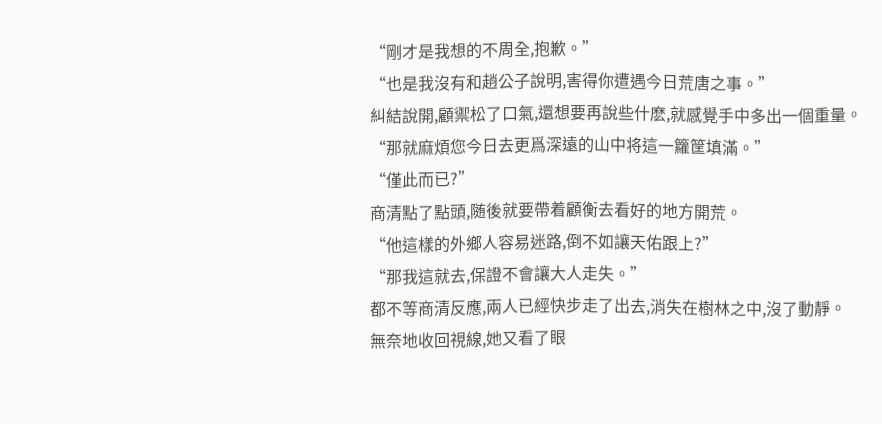“剛才是我想的不周全,抱歉。”
“也是我沒有和趙公子說明,害得你遭遇今日荒唐之事。”
糾結說開,顧禦松了口氣,還想要再說些什麽,就感覺手中多出一個重量。
“那就麻煩您今日去更爲深遠的山中将這一籮筐填滿。”
“僅此而已?”
商清點了點頭,随後就要帶着顧衡去看好的地方開荒。
“他這樣的外鄉人容易迷路,倒不如讓天佑跟上?”
“那我這就去,保證不會讓大人走失。”
都不等商清反應,兩人已經快步走了出去,消失在樹林之中,沒了動靜。
無奈地收回視線,她又看了眼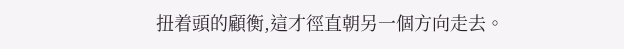扭着頭的顧衡,這才徑直朝另一個方向走去。